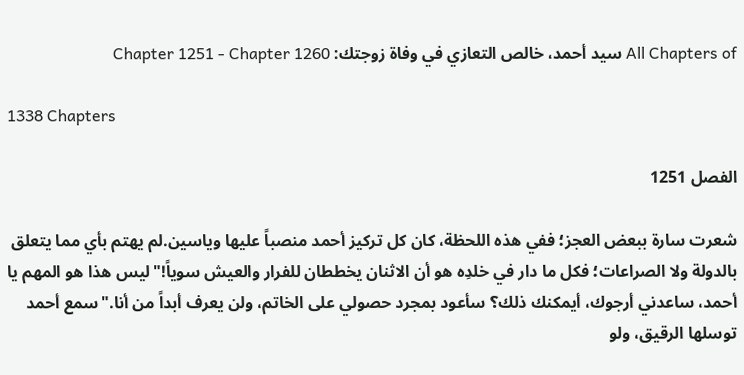All Chapters of سيد أحمد، خالص التعازي في وفاة زوجتك: Chapter 1251 - Chapter 1260

1338 Chapters

الفصل 1251

شعرت سارة ببعض العجز؛ ففي هذه اللحظة، كان كل تركيز أحمد منصباً عليها وياسين.لم يهتم بأي مما يتعلق بالدولة ولا الصراعات؛ فكل ما دار في خلدِه هو أن الاثنان يخططان للفرار والعيش سوياً!"ليس هذا هو المهم يا أحمد، ساعدني أرجوك، أيمكنك ذلك؟ سأعود بمجرد حصولي على الخاتم، ولن يعرف أبداً من أنا."سمع أحمد توسلها الرقيق، ولو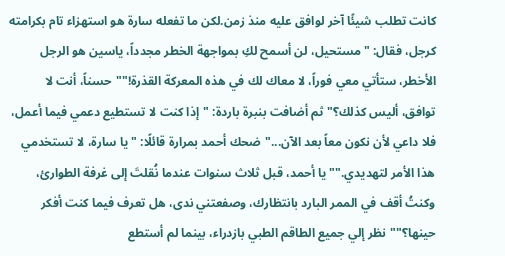كانت تطلب شيئًا آخر لوافق عليه منذ زمن.لكن ما تفعله سارة هو استهزاء تام بكرامته كرجل، فقال: "مستحيل، لن أسمح لكِ بمواجهة الخطر مجدداً، ياسين هو الرجل الأخطر، ستأتي معي فوراً، لا معاك لك في هذه المعركة القذرة!""حسناً، أنت لا توافق، أليس كذلك؟" ثم أضافت بنبرة باردة: "إذا كنت لا تستطيع دعمي فيما أعمل، فلا داعي لأن نكون معاً بعد الآن..."ضحك أحمد بمرارة قائلًا: "يا سارة، لا تستخدمي هذا الأمر لتهديدي.""يا أحمد، قبل ثلاث سنوات عندما نُقلتَ إلى غرفة الطوارئ، وكنتُ أقف في الممر البارد بانتظارك، وصفعتني ندى، هل تعرف فيما كنت أفكر حينها؟""نظر إلي جميع الطاقم الطبي بازدراء، بينما لم أستطع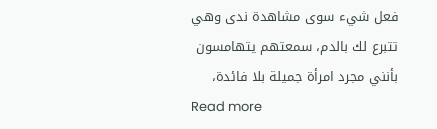فعل شيء سوى مشاهدة ندى وهي تتبرع لك بالدم، سمعتهم يتهامسون بأنني مجرد امرأة جميلة بلا فائدة،
Read more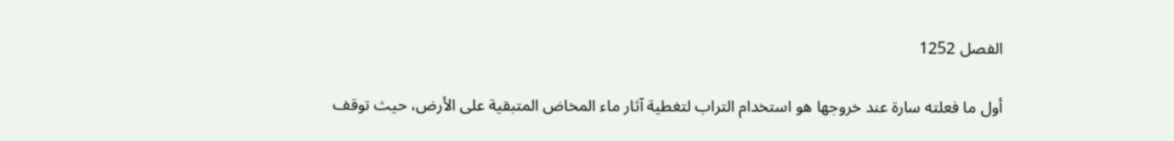الفصل 1252

أول ما فعلته سارة عند خروجها هو استخدام التراب لتغطية آثار ماء المخاض المتبقية على الأرض، حيث توقف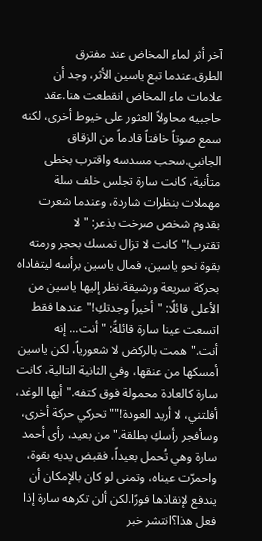آخر أثر لماء المخاض عند مفترق الطرق.عندما تبع ياسين الأثر، وجد أن علامات ماء المخاض انقطعت هنا.عقد حاجبيه محاولاً العثور على خيوط أخرى، لكنه سمع صوتاً خافتاً قادماً من الزقاق الجانبي.سحب مسدسه واقترب بخطى متأنية، كانت سارة تجلس خلف سلة مهملات بنظرات شاردة، وعندما شعرت بقدوم شخص صرخت بذعر: "لا تقترب!"كانت لا تزال تمسك بحجر ورمته بقوة نحو ياسين، فمال ياسين برأسه ليتفاداه بحركة سريعة ورشيقة.نظر إليها ياسين من الأعلى قائلًا: "أخيراً وجدتكِ!"عندها فقط اتسعت عينا سارة قائلةً: "أنت... إنه أنت."همت بالركض لا شعورياً، لكن ياسين أمسكها من عنقها، وفي الثانية التالية، كانت سارة كالعادة محمولة فوق كتفه."أيها الوغد، أفلتني، لا أريد العودة!""تحركي حركة أخرى، وسأفجر رأسكِ بطلقة."من بعيد، رأى أحمد سارة وهي تُحمل بعيداً، فقبض يديه بقوة، واحمرّت عيناه، وتمنى لو كان بالإمكان أن يندفع لإنقاذها فورًا.لكن ألن تكرهه سارة إذا فعل هذا؟انتشر خبر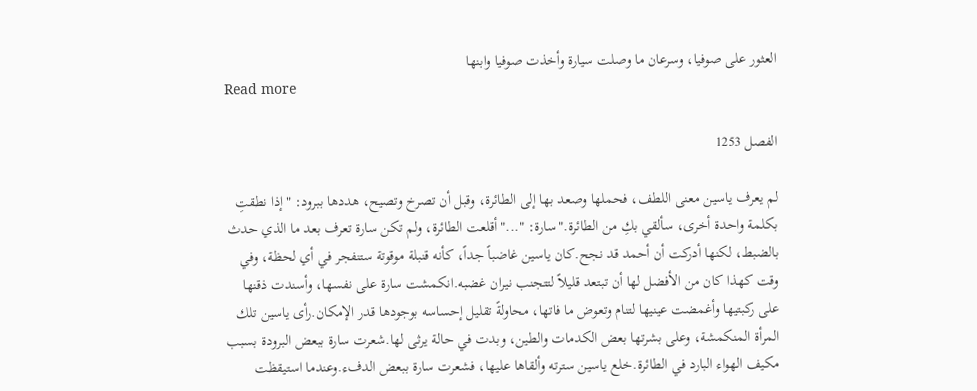العثور على صوفيا، وسرعان ما وصلت سيارة وأخذت صوفيا وابنها
Read more

الفصل 1253

لم يعرف ياسين معنى اللطف، فحملها وصعد بها إلى الطائرة، وقبل أن تصرخ وتصيح، هددها ببرود: "إذا نطقتِ بكلمة واحدة أخرى، سألقي بكِ من الطائرة."سارة: "..."أقلعت الطائرة، ولم تكن سارة تعرف بعد ما الذي حدث بالضبط، لكنها أدركت أن أحمد قد نجح.كان ياسين غاضباً جداً، كأنه قنبلة موقوتة ستنفجر في أي لحظة، وفي وقت كهذا كان من الأفضل لها أن تبتعد قليلاً لتتجنب نيران غضبه.انكمشت سارة على نفسها، وأسندت ذقنها على ركبتيها وأغمضت عينيها لتنام وتعوض ما فاتها، محاولةً تقليل إحساسه بوجودها قدر الإمكان.رأى ياسين تلك المرأة المنكمشة، وعلى بشرتها بعض الكدمات والطين، وبدت في حالة يرثى لها.شعرت سارة ببعض البرودة بسبب مكيف الهواء البارد في الطائرة.خلع ياسين سترته وألقاها عليها، فشعرت سارة ببعض الدفء.وعندما استيقظت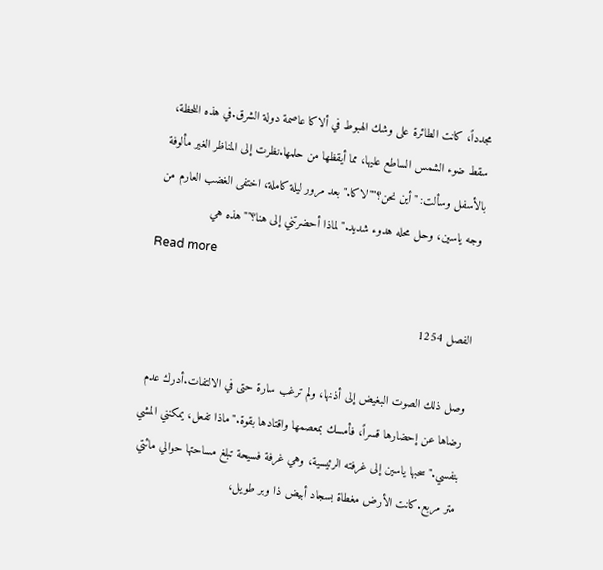مجدداً، كانت الطائرة على وشك الهبوط في ألاكا عاصمة دولة الشرق.في هذه اللحظة، سقط ضوء الشمس الساطع عليها، مما أيقظها من حلمها.نظرت إلى المناظر الغير مألوفة بالأسفل وسألت: "أين نحن؟""لاكا." بعد مرور ليلة كاملة، اختفى الغضب العارم من وجه ياسين، وحل محله هدوء شديد."لماذا أحضرتني إلى هنا؟""هذه هي
Read more

الفصل 1254

وصل ذلك الصوت البغيض إلى أذنها، ولم ترغب سارة حتى في الالتفات.أدرك عدم رضاها عن إحضارها قسراً، فأمسك بمعصمها واقتادها بقوة."ماذا تفعل، يمكنني المشي بنفسي."سحبها ياسين إلى غرفته الرئيسية، وهي غرفة فسيحة تبلغ مساحتها حوالي مائتي متر مربع.كانت الأرض مغطاة بسجاد أبيض ذا وبر طويل،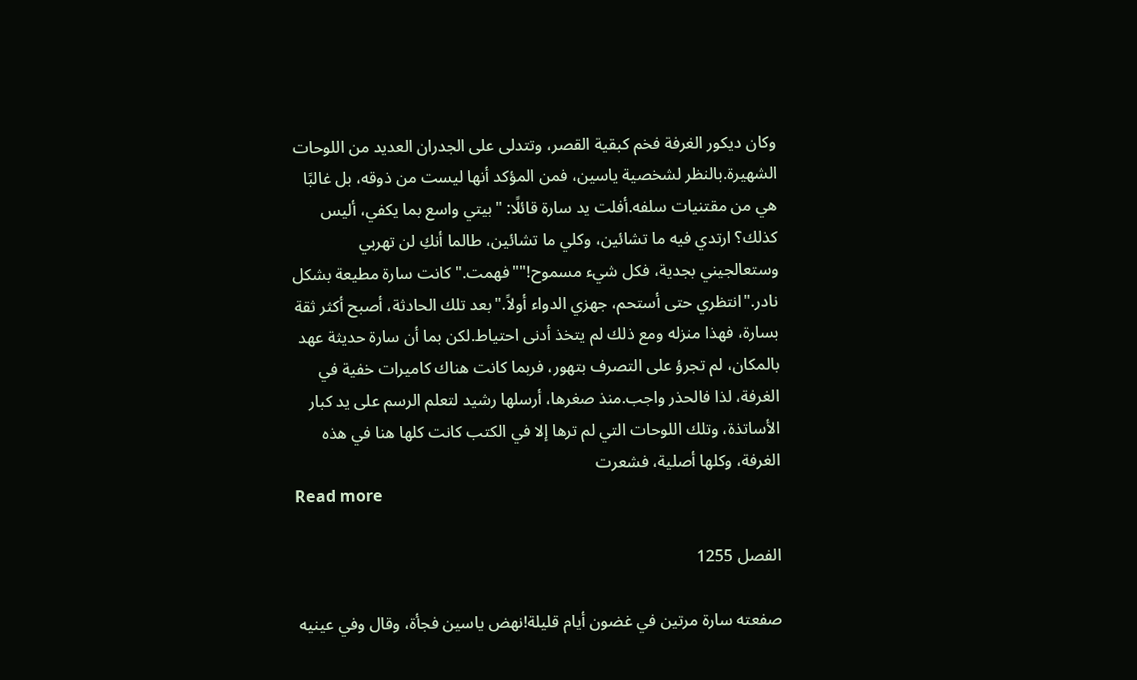وكان ديكور الغرفة فخم كبقية القصر، وتتدلى على الجدران العديد من اللوحات الشهيرة.بالنظر لشخصية ياسين، فمن المؤكد أنها ليست من ذوقه، بل غالبًا هي من مقتنيات سلفه.أفلت يد سارة قائلًا: "بيتي واسع بما يكفي، أليس كذلك؟ ارتدي فيه ما تشائين، وكلي ما تشائين، طالما أنكِ لن تهربي وستعالجيني بجدية، فكل شيء مسموح!""فهمت." كانت سارة مطيعة بشكل نادر."انتظري حتى أستحم، جهزي الدواء أولاً."بعد تلك الحادثة، أصبح أكثر ثقة بسارة، فهذا منزله ومع ذلك لم يتخذ أدنى احتياط.لكن بما أن سارة حديثة عهد بالمكان، لم تجرؤ على التصرف بتهور، فربما كانت هناك كاميرات خفية في الغرفة، لذا فالحذر واجب.منذ صغرها، أرسلها رشيد لتعلم الرسم على يد كبار الأساتذة، وتلك اللوحات التي لم ترها إلا في الكتب كانت كلها هنا في هذه الغرفة، وكلها أصلية، فشعرت
Read more

الفصل 1255

صفعته سارة مرتين في غضون أيام قليلة!نهض ياسين فجأة، وقال وفي عينيه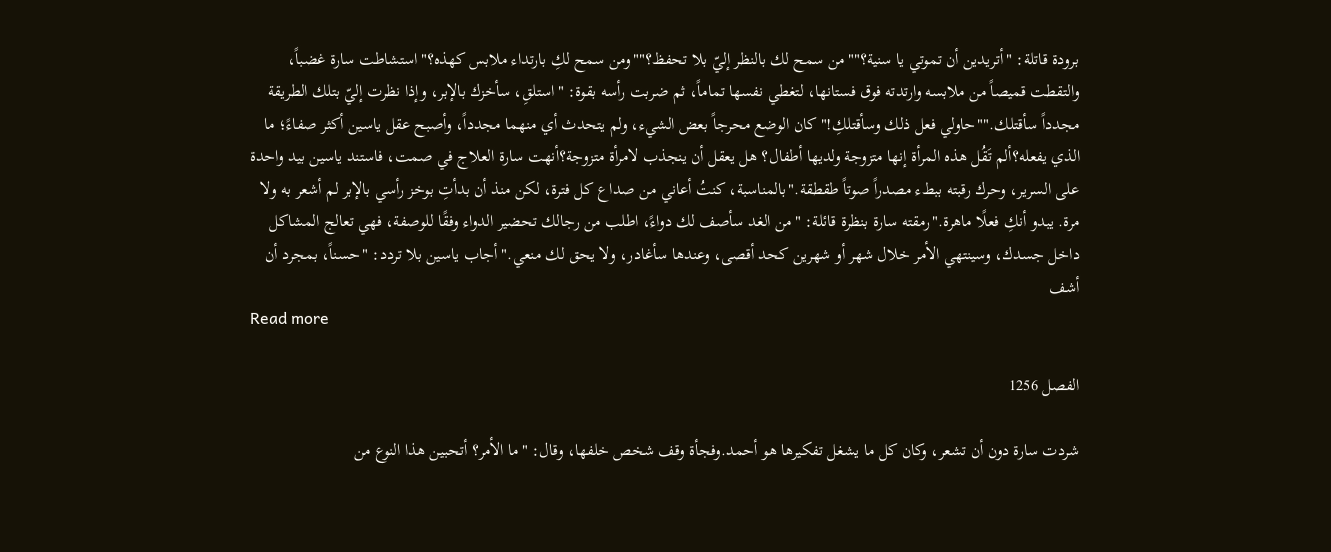برودة قاتلة: "أتريدين أن تموتي يا سنية؟""من سمح لك بالنظر إليّ بلا تحفظ؟""ومن سمح لكِ بارتداء ملابس كهذه؟"استشاطت سارة غضباً، والتقطت قميصاً من ملابسه وارتدته فوق فستانها، لتغطي نفسها تماماً، ثم ضربت رأسه بقوة: "استلقِ، سأخزك بالإبر، وإذا نظرت إليّ بتلك الطريقة مجدداً سأقتلك.""حاولي فعل ذلك وسأقتلكِ!"كان الوضع محرجاً بعض الشيء، ولم يتحدث أي منهما مجدداً، وأصبح عقل ياسين أكثر صفاءً؛ ما الذي يفعله؟ألم تَقُل هذه المرأة إنها متزوجة ولديها أطفال؟ هل يعقل أن ينجذب لامرأة متزوجة؟أنهت سارة العلاج في صمت، فاستند ياسين بيد واحدة على السرير، وحرك رقبته ببطء مصدراً صوتاً طقطقة."بالمناسبة، كنتُ أعاني من صداع كل فترة، لكن منذ أن بدأتِ بوخز رأسي بالإبر لم أشعر به ولا مرة. يبدو أنكِ فعلًا ماهرة."رمقته سارة بنظرة قائلة: "من الغد سأصف لك دواءً، اطلب من رجالك تحضير الدواء وفقًا للوصفة، فهي تعالج المشاكل داخل جسدك، وسينتهي الأمر خلال شهر أو شهرين كحد أقصى، وعندها سأغادر، ولا يحق لك منعي."أجاب ياسين بلا تردد: "حسناً، بمجرد أن أشف
Read more

الفصل 1256

شردت سارة دون أن تشعر، وكان كل ما يشغل تفكيرها هو أحمد.وفجأة وقف شخص خلفها، وقال: "ما الأمر؟ أتحبين هذا النوع من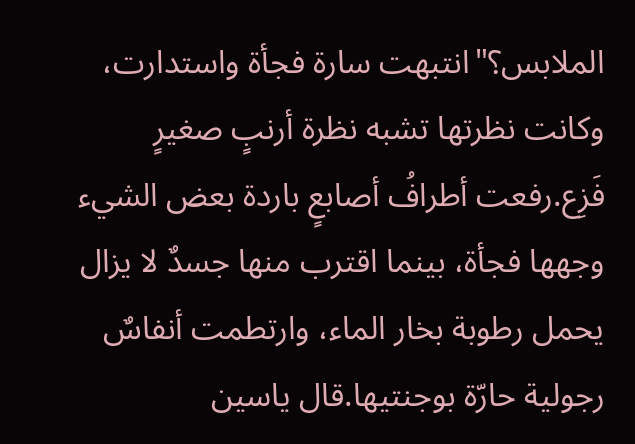الملابس؟"انتبهت سارة فجأة واستدارت، وكانت نظرتها تشبه نظرة أرنبٍ صغيرٍ فَزِع.رفعت أطرافُ أصابعٍ باردة بعض الشيء وجهها فجأة، بينما اقترب منها جسدٌ لا يزال يحمل رطوبة بخار الماء، وارتطمت أنفاسٌ رجولية حارّة بوجنتيها.قال ياسين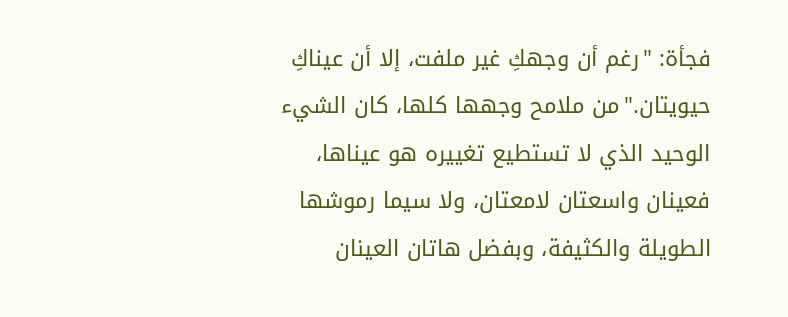فجأة: "رغم أن وجهكِ غير ملفت، إلا أن عيناكِ حيويتان."من ملامح وجهها كلها، كان الشيء الوحيد الذي لا تستطيع تغييره هو عيناها، فعينان واسعتان لامعتان، ولا سيما رموشها الطويلة والكثيفة، وبفضل هاتان العينان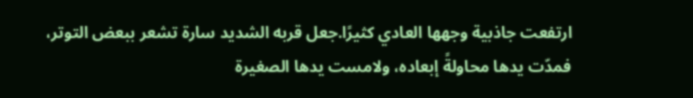ارتفعت جاذبية وجهها العادي كثيرًا.جعل قربه الشديد سارة تشعر ببعض التوتر، فمدّت يدها محاولةً إبعاده، ولامست يدها الصغيرة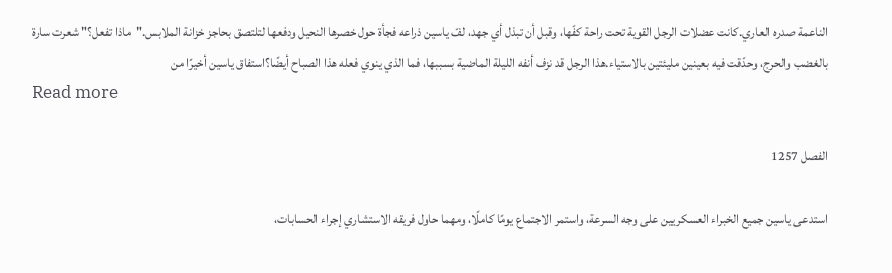الناعمة صدره العاري.كانت عضلات الرجل القوية تحت راحة كفّها، وقبل أن تبذل أي جهد، لفّ ياسين ذراعه فجأة حول خصرها النحيل ودفعها لتلتصق بحاجز خزانة الملابس."ماذا تفعل؟" شعرت سارة بالغضب والحرج، وحدّقت فيه بعينين مليئتين بالاستياء.هذا الرجل قد نزف أنفه الليلة الماضية بسببها، فما الذي ينوي فعله هذا الصباح أيضًا؟استفاق ياسين أخيرًا من
Read more

الفصل 1257

استدعى ياسين جميع الخبراء العسكريين على وجه السرعة، واستمر الاجتماع يومًا كاملًا، ومهما حاول فريقه الاستشاري إجراء الحسابات،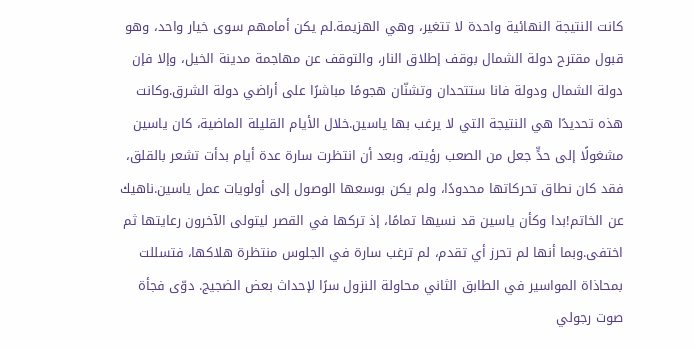كانت النتيجة النهائية واحدة لا تتغير، وهي الهزيمة.لم يكن أمامهم سوى خيار واحد، وهو قبول مقترح دولة الشمال بوقف إطلاق النار، والتوقف عن مهاجمة مدينة الخيل، وإلا فإن دولة الشمال ودولة فانا ستتحدان وتشنّان هجومًا مباشرًا على أراضي دولة الشرق.وكانت هذه تحديدًا هي النتيجة التي لا يرغب بها ياسين.خلال الأيام القليلة الماضية، كان ياسين مشغولًا إلى حدٍّ جعل من الصعب رؤيته، وبعد أن انتظرت سارة عدة أيام بدأت تشعر بالقلق، فقد كان نطاق تحركاتها محدودًا، ولم يكن بوسعها الوصول إلى أولويات عمل ياسين.ناهيك عن الخاتم!بدا وكأن ياسين قد نسيها تمامًا، إذ تركها في القصر ليتولى الآخرون رعايتها ثم اختفى.وبما أنها لم تحرز أي تقدم، لم ترغب سارة في الجلوس منتظرة هلاكها، فتسللت بمحاذاة المواسير في الطابق الثاني محاولة النزول سرًا لإحداث بعض الضجيج. دوّى فجأة صوت رجولي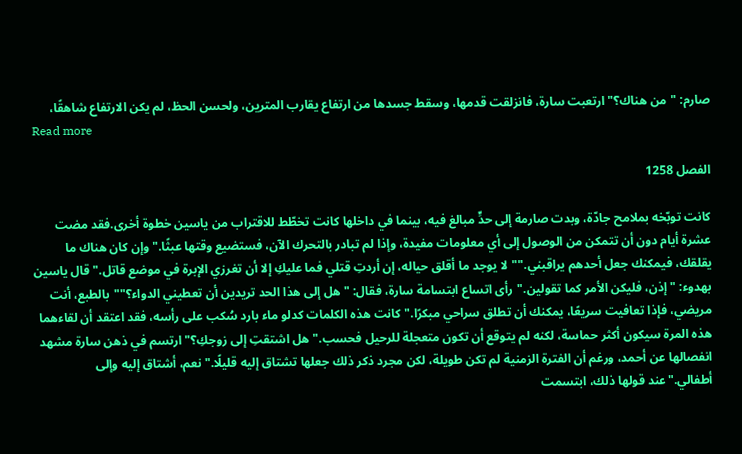صارم: "من هناك؟"ارتعبت سارة، فانزلقت قدمها، وسقط جسدها من ارتفاع يقارب المترين، ولحسن الحظ، لم يكن الارتفاع شاهقًا،
Read more

الفصل 1258

كانت توبّخه بملامح جادّة، وبدت صارمة إلى حدٍّ مبالغ فيه، بينما في داخلها كانت تخطّط للاقتراب من ياسين خطوة أخرى.فقد مضت عشرة أيام دون أن تتمكن من الوصول إلى أي معلومات مفيدة، وإذا لم تبادر بالتحرك الآن، فستضيع وقتها عبثًا."وإن كان هناك ما يقلقك، فيمكنك جعل أحدهم يراقبني.""لا يوجد ما أقلق حياله، إن أردتِ قتلي فما عليكِ إلا أن تغرزي الإبرة في موضع قاتل." قال ياسين بهدوء: "إذن، فليكن الأمر كما تقولين."رأى اتساع ابتسامة سارة، فقال: "هل إلى هذا الحد تريدين أن تعطيني الدواء؟""بالطبع، أنت مريضي، فإذا تعافيت سريعًا، يمكنك أن تطلق سراحي مبكرًا."كانت هذه الكلمات كدلو ماء بارد سُكب على رأسه، فقد اعتقد أن لقاءهما هذه المرة سيكون أكثر حماسة، لكنه لم يتوقع أن تكون متعجلة للرحيل فحسب."هل اشتقتِ إلى زوجكِ؟"ارتسم في ذهن سارة مشهد انفصالها عن أحمد، ورغم أن الفترة الزمنية لم تكن طويلة، لكن مجرد ذكر ذلك جعلها تشتاق إليه قليلًا."نعم، أشتاق إليه وإلى أطفالي."عند قولها ذلك، ابتسمت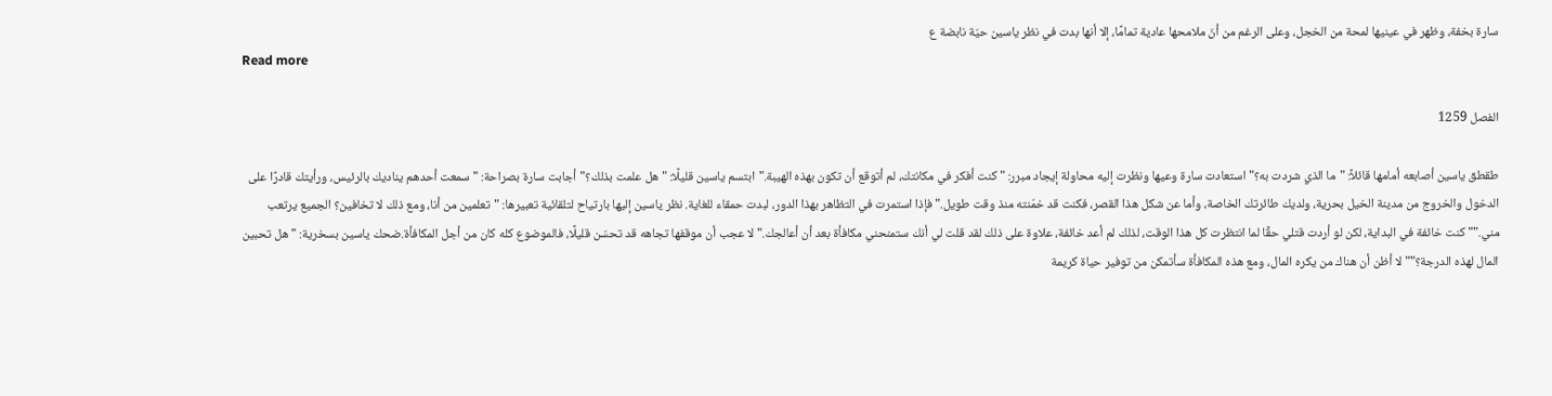سارة بخفة، وظهر في عينيها لمحة من الخجل، وعلى الرغم من أنّ ملامحها عادية تمامًا، إلا أنها بدت في نظر ياسين حيّة نابضة ع
Read more

الفصل 1259

طقطق ياسين أصابعه أمامها قائلاً: "ما الذي شردت به؟"استعادت سارة وعيها ونظرت إليه محاولة إيجاد مبرر: "كنت أفكر في مكانتك، لم أتوقع أن تكون بهذه الهيبة."ابتسم ياسين قليلًا: "هل علمت بذلك؟"أجابت سارة بصراحة: "سمعت أحدهم يناديك بالرئيس، ورأيتك قادرًا على الدخول والخروج من مدينة الخيل بحرية، ولديك طائرتك الخاصة، وأما عن شكل هذا القصر، فكنت قد خمّنته منذ وقت طويل." فإذا استمرت في التظاهر بهذا الدور، لبدت حمقاء للغاية. نظر ياسين إليها بارتياح لتلقائية تعبيرها: "تعلمين من أنا، ومع ذلك لا تخافين؟ الجميع يرتعب مني.""كنت خائفة في البداية، لكن لو أردت قتلي حقًا لما انتظرت كل هذا الوقت، لذلك لم أعد خائفة، علاوة على ذلك لقد قلت لي أنك ستمنحني مكافأة بعد أن أعالجك."لا عجب أن موقفها تجاهه قد تحسّن قليلًا، فالموضوع كله كان من أجل المكافأة.ضحك ياسين بسخرية: "هل تحبين المال لهذه الدرجة؟""لا أظن أن هناك من يكره المال، ومع هذه المكافأة سأتمكن من توفير حياة كريمة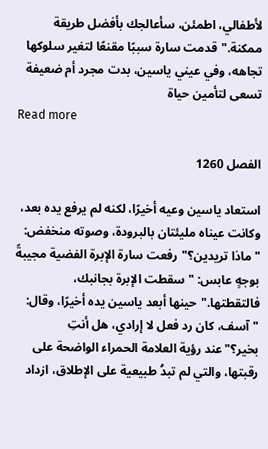لأطفالي، اطمئن، سأعالجك بأفضل طريقة ممكنة."قدمت سارة سببًا مقنعًا لتغير سلوكها تجاهه، وفي عيني ياسين، بدت مجرد أم ضعيفة تسعى لتأمين حياة
Read more

الفصل 1260

استعاد ياسين وعيه أخيرًا، لكنه لم يرفع يده بعد، وكانت عيناه مليئتان بالبرودة، وصوته منخفض: "ماذا تريدين؟"رفعت سارة الإبرة الفضية مجيبةً بوجهٍ عابس: "سقطت الإبرة بجانبك، فالتقطتها."حينها أبعد ياسين يده أخيرًا، وقال: "آسف، كان رد فعل لا إرادي، هل أنتِ بخير؟"عند رؤية العلامة الحمراء الواضحة على رقبتها، والتي لم تبدُ طبيعية على الإطلاق، ازداد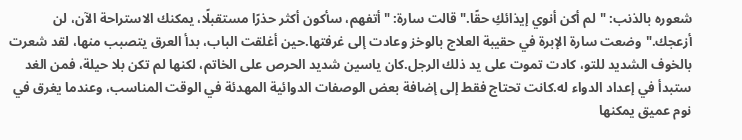شعوره بالذنب: "لم أكن أنوي إيذائكِ حقًا."قالت سارة: "أتفهم، سأكون أكثر حذرًا مستقبلًا، يمكنك الاستراحة الآن، لن أزعجك."وضعت سارة الإبرة في حقيبة العلاج بالوخز وعادت إلى غرفتها.حين أغلقت الباب، بدأ العرق يتصبب منها، لقد شعرت بالخوف الشديد للتو، كادت تموت على يد ذلك الرجل.كان ياسين شديد الحرص على الخاتم، لكنها لم تكن بلا حيلة، فمن الغد ستبدأ في إعداد الدواء له.كانت تحتاج فقط إلى إضافة بعض الوصفات الدوائية المهدئة في الوقت المناسب، وعندما يغرق في نوم عميق يمكنها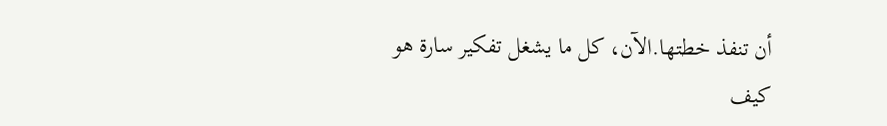أن تنفذ خطتها.الآن، كل ما يشغل تفكير سارة هو كيف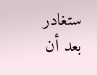ستغادر بعد أن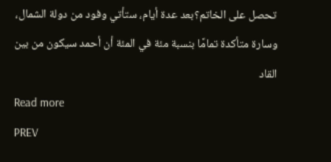تحصل على الخاتم؟بعد عدة أيام، ستأتي وفود من دولة الشمال، وسارة متأكدة تمامًا بنسبة مئة في المئة أن أحمد سيكون من بين القاد
Read more
PREV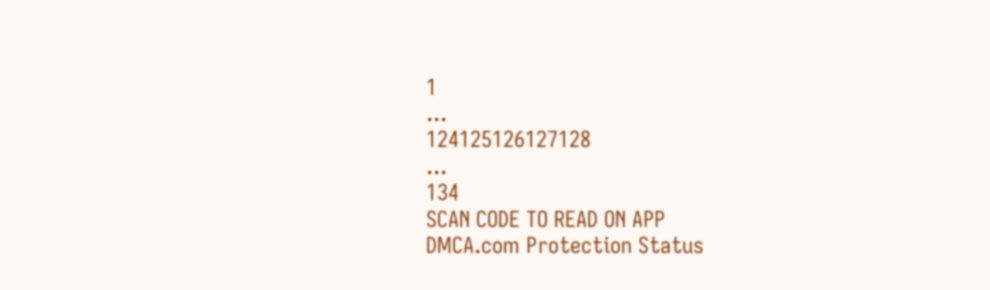1
...
124125126127128
...
134
SCAN CODE TO READ ON APP
DMCA.com Protection Status